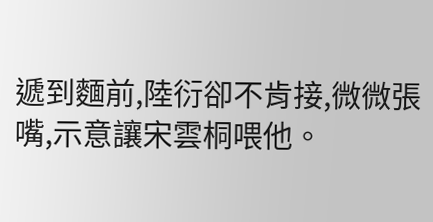遞到麵前,陸衍卻不肯接,微微張嘴,示意讓宋雲桐喂他。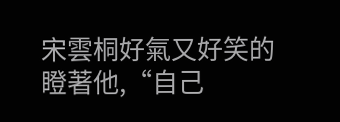宋雲桐好氣又好笑的瞪著他,“自己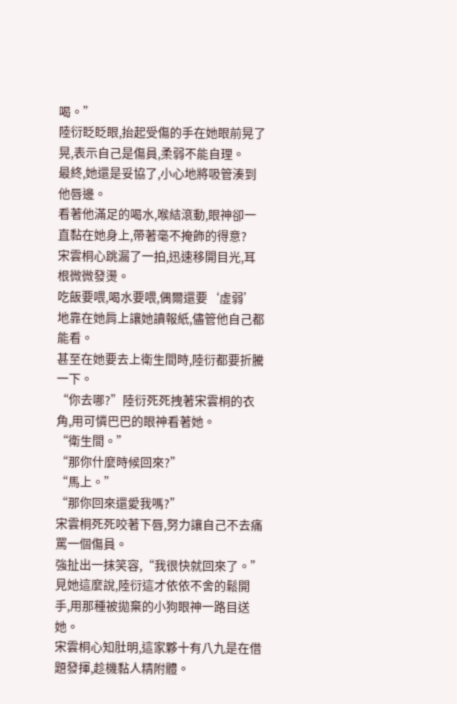喝。”
陸衍眨眨眼,抬起受傷的手在她眼前晃了晃,表示自己是傷員,柔弱不能自理。
最終,她還是妥協了,小心地將吸管湊到他唇邊。
看著他滿足的喝水,喉結滾動,眼神卻一直黏在她身上,帶著毫不掩飾的得意?
宋雲桐心跳漏了一拍,迅速移開目光,耳根微微發燙。
吃飯要喂,喝水要喂,偶爾還要‘虛弱’地靠在她肩上讓她讀報紙,儘管他自己都能看。
甚至在她要去上衛生間時,陸衍都要折騰一下。
“你去哪?”陸衍死死拽著宋雲桐的衣角,用可憐巴巴的眼神看著她。
“衛生間。”
“那你什麼時候回來?”
“馬上。”
“那你回來還愛我嗎?”
宋雲桐死死咬著下唇,努力讓自己不去痛罵一個傷員。
強扯出一抹笑容,“我很快就回來了。”
見她這麼說,陸衍這才依依不舍的鬆開手,用那種被拋棄的小狗眼神一路目送她。
宋雲桐心知肚明,這家夥十有八九是在借題發揮,趁機黏人精附體。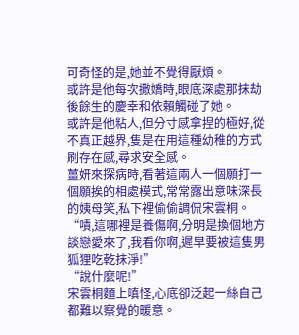可奇怪的是,她並不覺得厭煩。
或許是他每次撒嬌時,眼底深處那抹劫後餘生的慶幸和依賴觸碰了她。
或許是他粘人,但分寸感拿捏的極好,從不真正越界,隻是在用這種幼稚的方式刷存在感,尋求安全感。
薑妍來探病時,看著這兩人一個願打一個願挨的相處模式,常常露出意味深長的姨母笑,私下裡偷偷調侃宋雲桐。
“嘖,這哪裡是養傷啊,分明是換個地方談戀愛來了,我看你啊,遲早要被這隻男狐狸吃乾抹淨!”
“說什麼呢!”
宋雲桐麵上嗔怪,心底卻泛起一絲自己都難以察覺的暖意。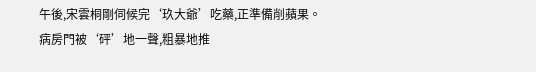午後,宋雲桐剛伺候完‘玖大爺’吃藥,正準備削蘋果。
病房門被‘砰’地一聲,粗暴地推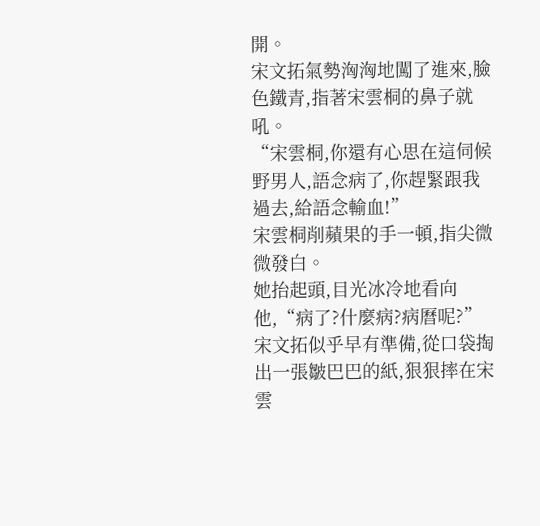開。
宋文拓氣勢洶洶地闖了進來,臉色鐵青,指著宋雲桐的鼻子就吼。
“宋雲桐,你還有心思在這伺候野男人,語念病了,你趕緊跟我過去,給語念輸血!”
宋雲桐削蘋果的手一頓,指尖微微發白。
她抬起頭,目光冰冷地看向他,“病了?什麼病?病曆呢?”
宋文拓似乎早有準備,從口袋掏出一張皺巴巴的紙,狠狠摔在宋雲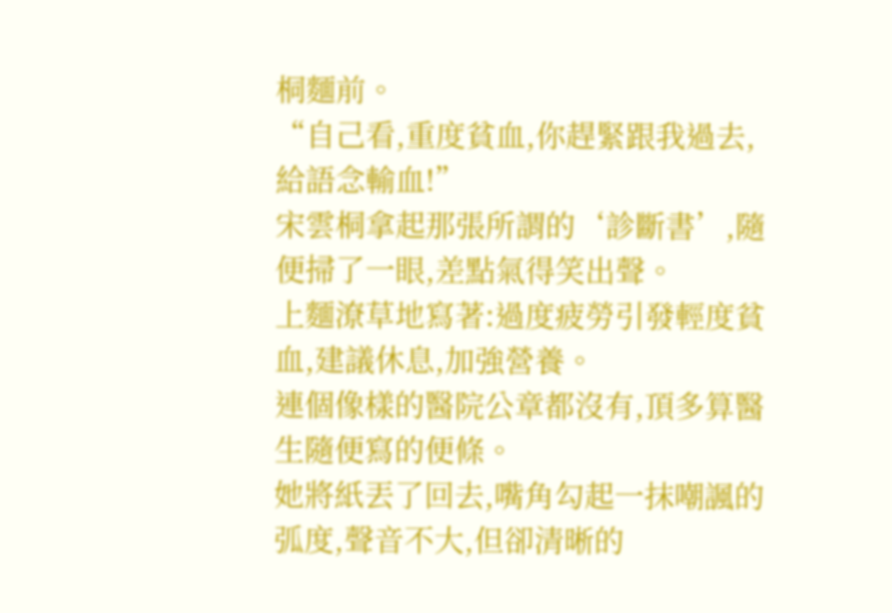桐麵前。
“自己看,重度貧血,你趕緊跟我過去,給語念輸血!”
宋雲桐拿起那張所謂的‘診斷書’,隨便掃了一眼,差點氣得笑出聲。
上麵潦草地寫著:過度疲勞引發輕度貧血,建議休息,加強營養。
連個像樣的醫院公章都沒有,頂多算醫生隨便寫的便條。
她將紙丟了回去,嘴角勾起一抹嘲諷的弧度,聲音不大,但卻清晰的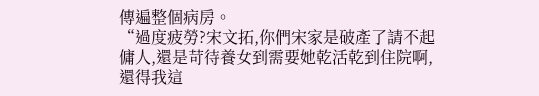傳遍整個病房。
“過度疲勞?宋文拓,你們宋家是破產了請不起傭人,還是苛待養女到需要她乾活乾到住院啊,還得我這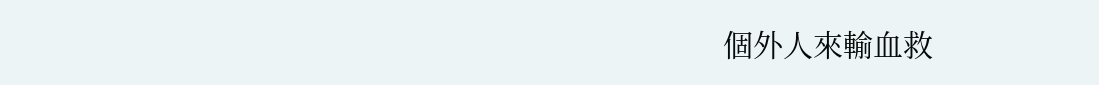個外人來輸血救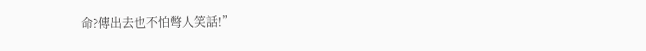命?傳出去也不怕彆人笑話!”